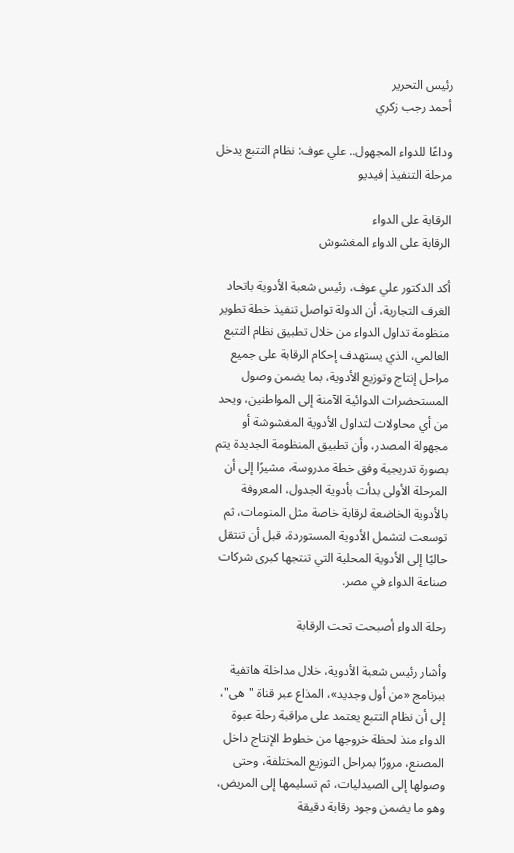رئيس التحرير
أحمد رجب زكري

وداعًا للدواء المجهول.. علي عوف: نظام التتبع يدخل مرحلة التنفيذ|فيديو

الرقابة على الدواء
الرقابة على الدواء المغشوش

أكد الدكتور علي عوف، رئيس شعبة الأدوية باتحاد الغرف التجارية، أن الدولة تواصل تنفيذ خطة تطوير منظومة تداول الدواء من خلال تطبيق نظام التتبع العالمي، الذي يستهدف إحكام الرقابة على جميع مراحل إنتاج وتوزيع الأدوية، بما يضمن وصول المستحضرات الدوائية الآمنة إلى المواطنين، ويحد من أي محاولات لتداول الأدوية المغشوشة أو مجهولة المصدر، وأن تطبيق المنظومة الجديدة يتم بصورة تدريجية وفق خطة مدروسة، مشيرًا إلى أن المرحلة الأولى بدأت بأدوية الجدول، المعروفة بالأدوية الخاضعة لرقابة خاصة مثل المنومات، ثم توسعت لتشمل الأدوية المستوردة، قبل أن تنتقل حاليًا إلى الأدوية المحلية التي تنتجها كبرى شركات صناعة الدواء في مصر.

رحلة الدواء أصبحت تحت الرقابة

وأشار رئيس شعبة الأدوية، خلال مداخلة هاتفية ببرنامج «من أول وجديد»، المذاع عبر قناة "هى"، إلى أن نظام التتبع يعتمد على مراقبة رحلة عبوة الدواء منذ لحظة خروجها من خطوط الإنتاج داخل المصنع، مرورًا بمراحل التوزيع المختلفة، وحتى وصولها إلى الصيدليات، ثم تسليمها إلى المريض، وهو ما يضمن وجود رقابة دقيقة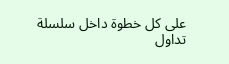على كل خطوة داخل سلسلة تداول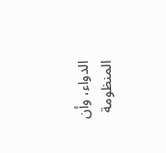الدواء، وأن المنظومة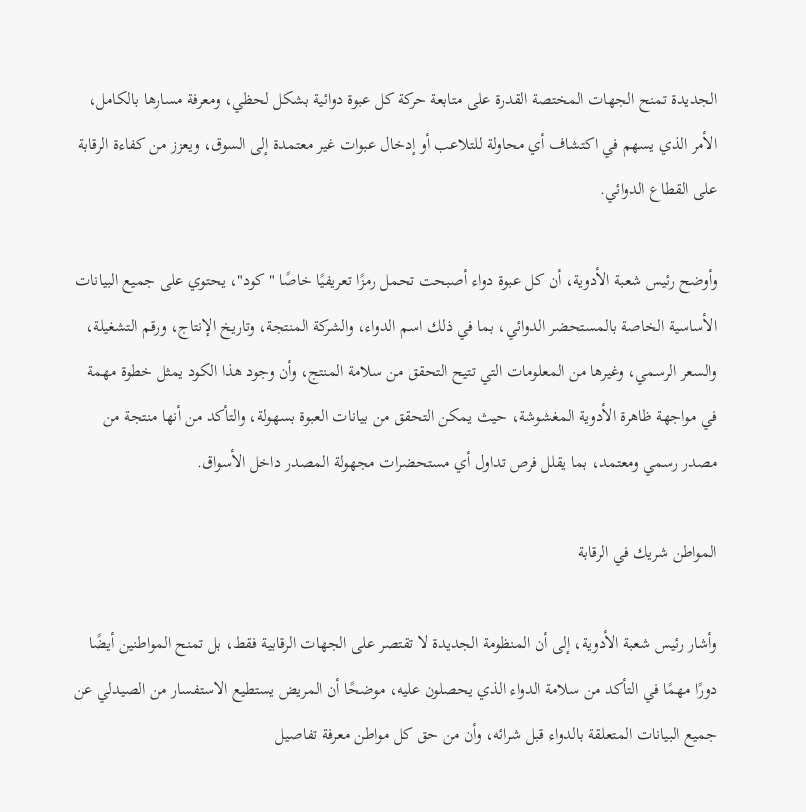الجديدة تمنح الجهات المختصة القدرة على متابعة حركة كل عبوة دوائية بشكل لحظي، ومعرفة مسارها بالكامل، الأمر الذي يسهم في اكتشاف أي محاولة للتلاعب أو إدخال عبوات غير معتمدة إلى السوق، ويعزز من كفاءة الرقابة على القطاع الدوائي.

وأوضح رئيس شعبة الأدوية، أن كل عبوة دواء أصبحت تحمل رمزًا تعريفيًا خاصًا "كود"، يحتوي على جميع البيانات الأساسية الخاصة بالمستحضر الدوائي، بما في ذلك اسم الدواء، والشركة المنتجة، وتاريخ الإنتاج، ورقم التشغيلة، والسعر الرسمي، وغيرها من المعلومات التي تتيح التحقق من سلامة المنتج، وأن وجود هذا الكود يمثل خطوة مهمة في مواجهة ظاهرة الأدوية المغشوشة، حيث يمكن التحقق من بيانات العبوة بسهولة، والتأكد من أنها منتجة من مصدر رسمي ومعتمد، بما يقلل فرص تداول أي مستحضرات مجهولة المصدر داخل الأسواق.

المواطن شريك في الرقابة

وأشار رئيس شعبة الأدوية، إلى أن المنظومة الجديدة لا تقتصر على الجهات الرقابية فقط، بل تمنح المواطنين أيضًا دورًا مهمًا في التأكد من سلامة الدواء الذي يحصلون عليه، موضحًا أن المريض يستطيع الاستفسار من الصيدلي عن جميع البيانات المتعلقة بالدواء قبل شرائه، وأن من حق كل مواطن معرفة تفاصيل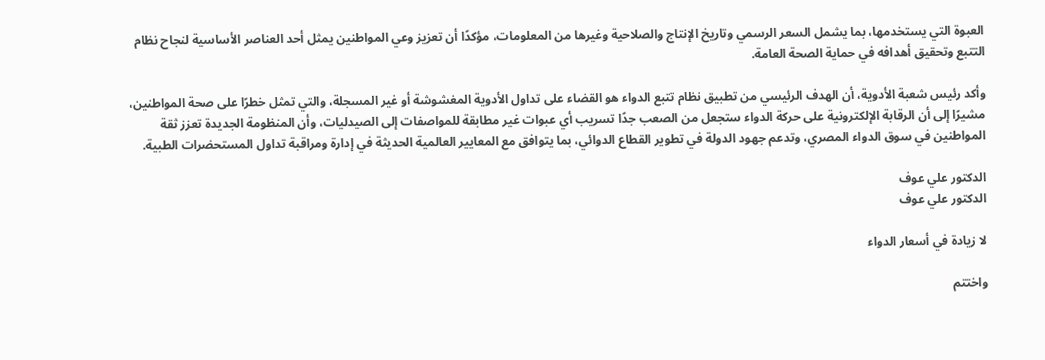العبوة التي يستخدمها، بما يشمل السعر الرسمي وتاريخ الإنتاج والصلاحية وغيرها من المعلومات، مؤكدًا أن تعزيز وعي المواطنين يمثل أحد العناصر الأساسية لنجاح نظام التتبع وتحقيق أهدافه في حماية الصحة العامة.

وأكد رئيس شعبة الأدوية، أن الهدف الرئيسي من تطبيق نظام تتبع الدواء هو القضاء على تداول الأدوية المغشوشة أو غير المسجلة، والتي تمثل خطرًا على صحة المواطنين، مشيرًا إلى أن الرقابة الإلكترونية على حركة الدواء ستجعل من الصعب جدًا تسريب أي عبوات غير مطابقة للمواصفات إلى الصيدليات، وأن المنظومة الجديدة تعزز ثقة المواطنين في سوق الدواء المصري، وتدعم جهود الدولة في تطوير القطاع الدوائي، بما يتوافق مع المعايير العالمية الحديثة في إدارة ومراقبة تداول المستحضرات الطبية.

الدكتور علي عوف
الدكتور علي عوف

لا زيادة في أسعار الدواء

واختتم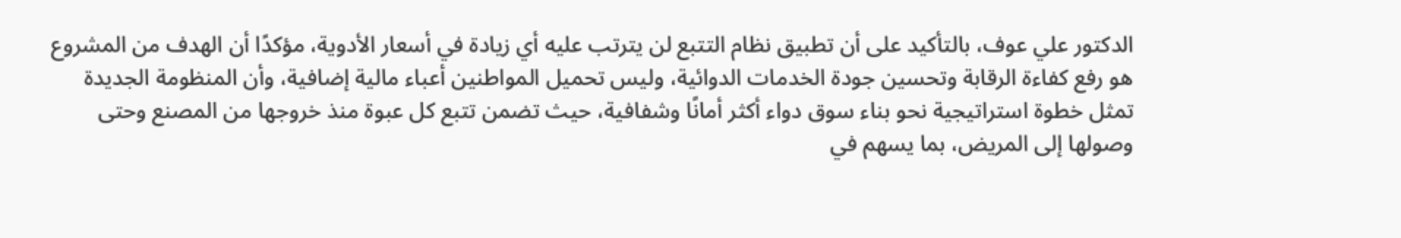الدكتور علي عوف، بالتأكيد على أن تطبيق نظام التتبع لن يترتب عليه أي زيادة في أسعار الأدوية، مؤكدًا أن الهدف من المشروع هو رفع كفاءة الرقابة وتحسين جودة الخدمات الدوائية، وليس تحميل المواطنين أعباء مالية إضافية، وأن المنظومة الجديدة تمثل خطوة استراتيجية نحو بناء سوق دواء أكثر أمانًا وشفافية، حيث تضمن تتبع كل عبوة منذ خروجها من المصنع وحتى وصولها إلى المريض، بما يسهم في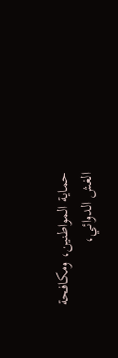حماية المواطنين، ومكافحة الغش الدوائي،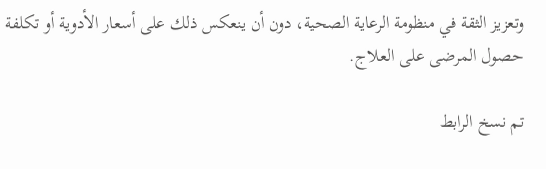وتعزيز الثقة في منظومة الرعاية الصحية، دون أن ينعكس ذلك على أسعار الأدوية أو تكلفة حصول المرضى على العلاج.

تم نسخ الرابط